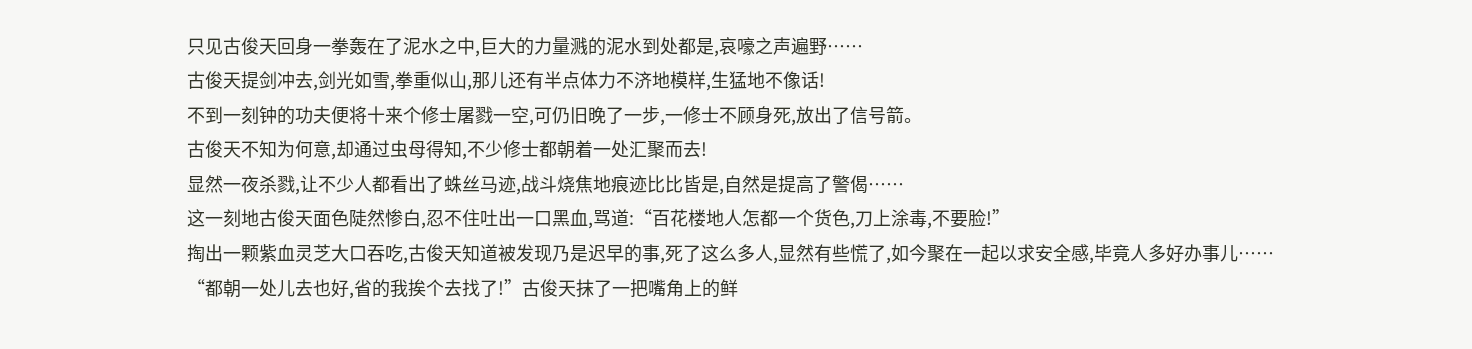只见古俊天回身一拳轰在了泥水之中,巨大的力量溅的泥水到处都是,哀嚎之声遍野……
古俊天提剑冲去,剑光如雪,拳重似山,那儿还有半点体力不济地模样,生猛地不像话!
不到一刻钟的功夫便将十来个修士屠戮一空,可仍旧晚了一步,一修士不顾身死,放出了信号箭。
古俊天不知为何意,却通过虫母得知,不少修士都朝着一处汇聚而去!
显然一夜杀戮,让不少人都看出了蛛丝马迹,战斗烧焦地痕迹比比皆是,自然是提高了警偈……
这一刻地古俊天面色陡然惨白,忍不住吐出一口黑血,骂道:“百花楼地人怎都一个货色,刀上涂毒,不要脸!”
掏出一颗紫血灵芝大口吞吃,古俊天知道被发现乃是迟早的事,死了这么多人,显然有些慌了,如今聚在一起以求安全感,毕竟人多好办事儿……
“都朝一处儿去也好,省的我挨个去找了!”古俊天抹了一把嘴角上的鲜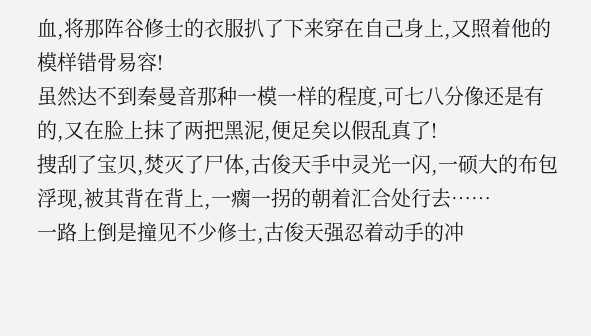血,将那阵谷修士的衣服扒了下来穿在自己身上,又照着他的模样错骨易容!
虽然达不到秦曼音那种一模一样的程度,可七八分像还是有的,又在脸上抹了两把黑泥,便足矣以假乱真了!
捜刮了宝贝,焚灭了尸体,古俊天手中灵光一闪,一硕大的布包浮现,被其背在背上,一瘸一拐的朝着汇合处行去……
一路上倒是撞见不少修士,古俊天强忍着动手的冲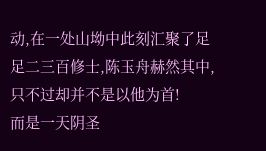动,在一处山坳中此刻汇聚了足足二三百修士,陈玉舟赫然其中,只不过却并不是以他为首!
而是一天阴圣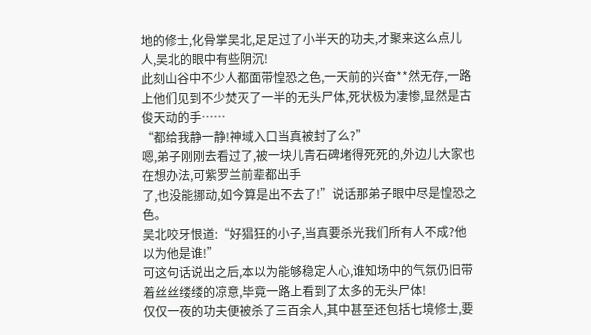地的修士,化骨掌吴北,足足过了小半天的功夫,才聚来这么点儿人,吴北的眼中有些阴沉!
此刻山谷中不少人都面带惶恐之色,一天前的兴奋**然无存,一路上他们见到不少焚灭了一半的无头尸体,死状极为凄惨,显然是古俊天动的手……
“都给我静一静!神域入口当真被封了么?”
嗯,弟子刚刚去看过了,被一块儿青石碑堵得死死的,外边儿大家也在想办法,可紫罗兰前辈都出手
了,也没能挪动,如今算是出不去了!”说话那弟子眼中尽是惶恐之色。
吴北咬牙恨道:“好猖狂的小子,当真要杀光我们所有人不成?他以为他是谁!”
可这句话说出之后,本以为能够稳定人心,谁知场中的气氛仍旧带着丝丝缕缕的凉意,毕竟一路上看到了太多的无头尸体!
仅仅一夜的功夫便被杀了三百余人,其中甚至还包括七境修士,要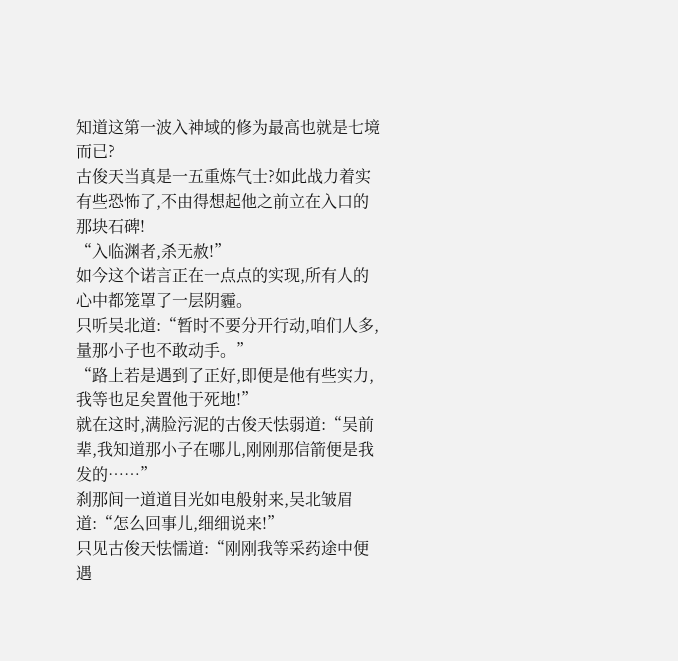知道这第一波入神域的修为最高也就是七境而已?
古俊天当真是一五重炼气士?如此战力着实有些恐怖了,不由得想起他之前立在入口的那块石碑!
“入临渊者,杀无赦!”
如今这个诺言正在一点点的实现,所有人的心中都笼罩了一层阴霾。
只听吴北道:“暂时不要分开行动,咱们人多,量那小子也不敢动手。”
“路上若是遇到了正好,即便是他有些实力,我等也足矣置他于死地!”
就在这时,满脸污泥的古俊天怯弱道:“吴前辈,我知道那小子在哪儿,刚刚那信箭便是我发的……”
刹那间一道道目光如电般射来,吴北皱眉道:“怎么回事儿,细细说来!”
只见古俊天怯懦道:“刚刚我等采药途中便遇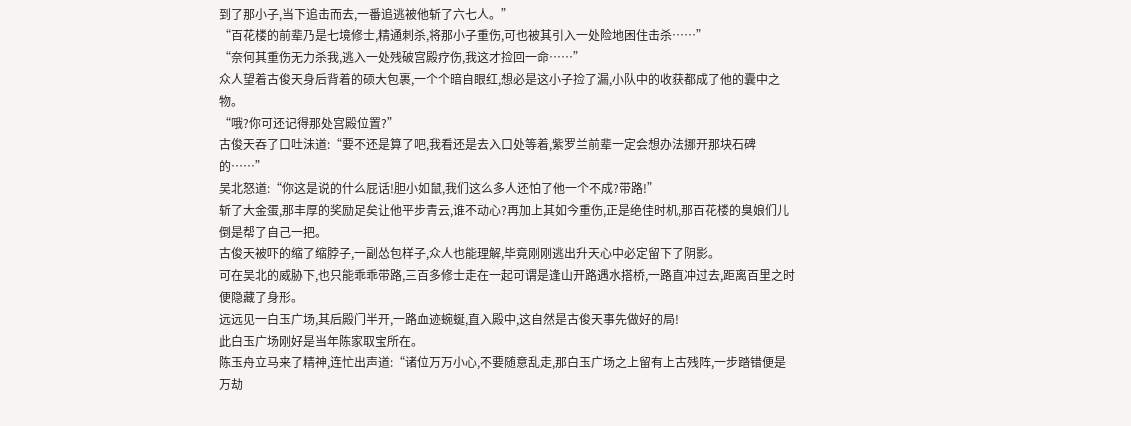到了那小子,当下追击而去,一番追逃被他斩了六七人。”
“百花楼的前辈乃是七境修士,精通刺杀,将那小子重伤,可也被其引入一处险地困住击杀……”
“奈何其重伤无力杀我,逃入一处残破宫殿疗伤,我这才捡回一命……”
众人望着古俊天身后背着的硕大包裹,一个个暗自眼红,想必是这小子捡了漏,小队中的收获都成了他的囊中之物。
“哦?你可还记得那处宫殿位置?”
古俊天吞了口吐沬道:“要不还是算了吧,我看还是去入口处等着,紫罗兰前辈一定会想办法挪开那块石碑的……”
吴北怒道:“你这是说的什么屁话!胆小如鼠,我们这么多人还怕了他一个不成?带路!”
斩了大金蛋,那丰厚的奖励足矣让他平步青云,谁不动心?再加上其如今重伤,正是绝佳时机,那百花楼的臭娘们儿倒是帮了自己一把。
古俊天被吓的缩了缩脖子,一副怂包样子,众人也能理解,毕竟刚刚逃出升天心中必定留下了阴影。
可在吴北的威胁下,也只能乖乖带路,三百多修士走在一起可谓是逢山开路遇水搭桥,一路直冲过去,距离百里之时便隐藏了身形。
远远见一白玉广场,其后殿门半开,一路血迹蜿蜒,直入殿中,这自然是古俊天事先做好的局!
此白玉广场刚好是当年陈家取宝所在。
陈玉舟立马来了精神,连忙出声道:“诸位万万小心,不要随意乱走,那白玉广场之上留有上古残阵,一步踏错便是万劫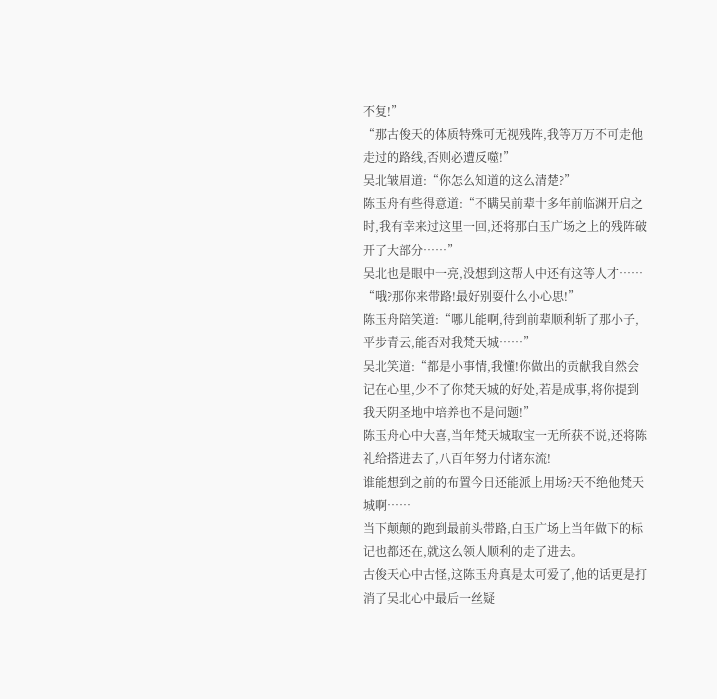不复!”
“那古俊天的体质特殊可无视残阵,我等万万不可走他走过的路线,否则必遭反噬!”
吴北皱眉道:“你怎么知道的这么清楚?”
陈玉舟有些得意道:“不瞒吴前辈十多年前临渊开启之时,我有幸来过这里一回,还将那白玉广场之上的残阵破开了大部分……”
吴北也是眼中一亮,没想到这帮人中还有这等人才……
“哦?那你来带路!最好别耍什么小心思!”
陈玉舟陪笑道:“哪儿能啊,待到前辈顺利斩了那小子,平步青云,能否对我梵天城……”
吴北笑道:“都是小事情,我懂!你做出的贡献我自然会记在心里,少不了你梵天城的好处,若是成事,将你提到我天阴圣地中培养也不是问题!”
陈玉舟心中大喜,当年梵天城取宝一无所获不说,还将陈礼给搭进去了,八百年努力付诸东流!
谁能想到之前的布置今日还能派上用场?天不绝他梵天城啊……
当下颠颠的跑到最前头带路,白玉广场上当年做下的标记也都还在,就这么领人顺利的走了进去。
古俊天心中古怪,这陈玉舟真是太可爱了,他的话更是打消了吴北心中最后一丝疑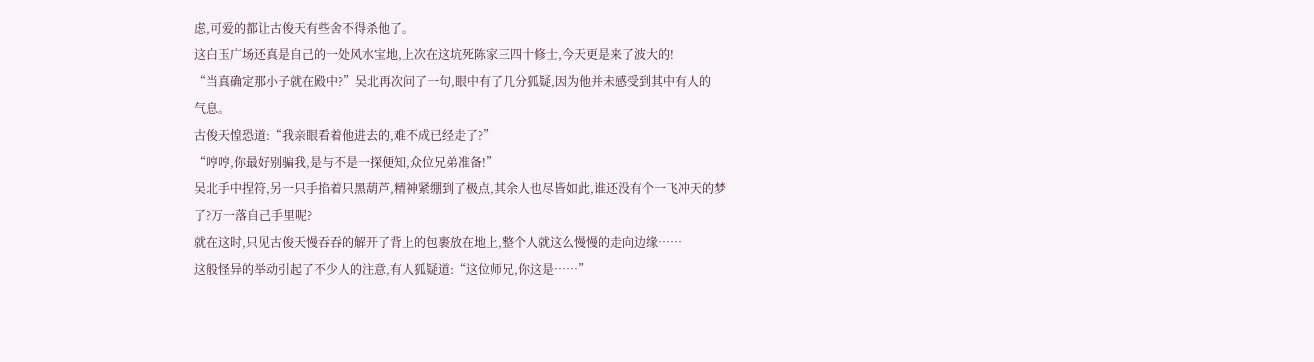虑,可爱的都让古俊天有些舍不得杀他了。
这白玉广场还真是自己的一处风水宝地,上次在这坑死陈家三四十修士,今天更是来了波大的!
“当真确定那小子就在殿中?”吴北再次问了一句,眼中有了几分狐疑,因为他并未感受到其中有人的
气息。
古俊天惶恐道:“我亲眼看着他进去的,难不成已经走了?”
“哼哼,你最好别骗我,是与不是一探便知,众位兄弟准备!”
吴北手中捏符,另一只手掐着只黑葫芦,精神紧绷到了极点,其余人也尽皆如此,谁还没有个一飞冲天的梦了?万一落自己手里呢?
就在这时,只见古俊天慢吞吞的解开了背上的包裹放在地上,整个人就这么慢慢的走向边缘……
这般怪异的举动引起了不少人的注意,有人狐疑道:“这位师兄,你这是……”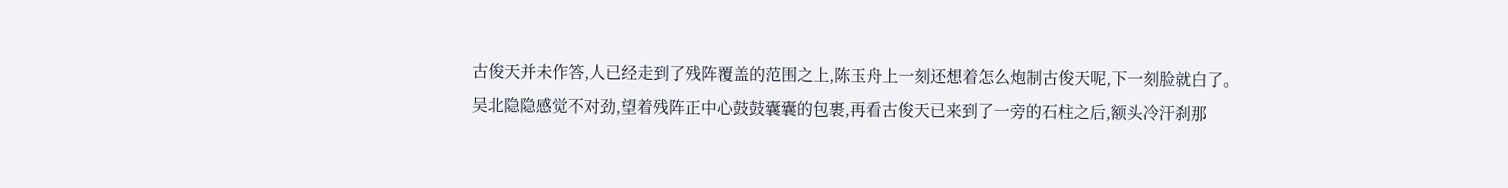古俊天并未作答,人已经走到了残阵覆盖的范围之上,陈玉舟上一刻还想着怎么炮制古俊天呢,下一刻脸就白了。
吴北隐隐感觉不对劲,望着残阵正中心鼓鼓囊囊的包裹,再看古俊天已来到了一旁的石柱之后,额头冷汗刹那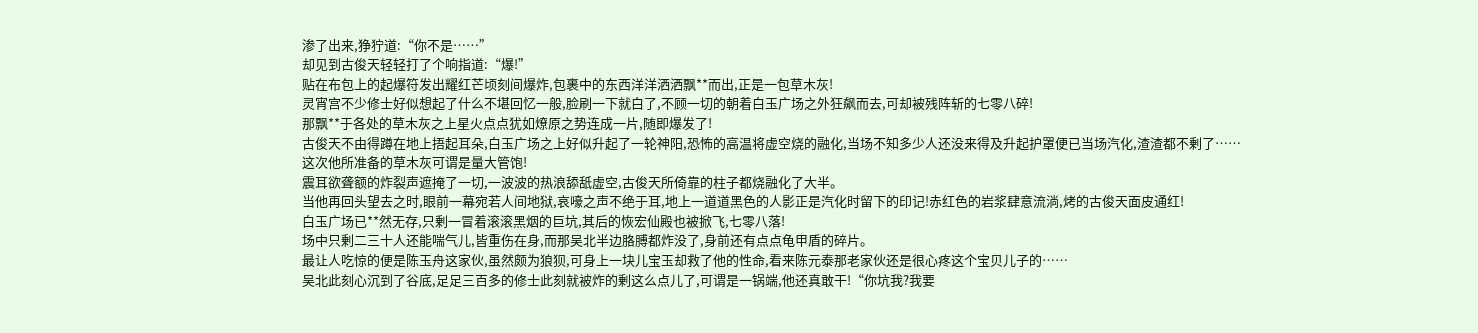渗了出来,狰狞道:“你不是……”
却见到古俊天轻轻打了个响指道:“爆!”
贴在布包上的起爆符发出耀红芒顷刻间爆炸,包裹中的东西洋洋洒洒飘**而出,正是一包草木灰!
灵宵宫不少修士好似想起了什么不堪回忆一般,脸刷一下就白了,不顾一切的朝着白玉广场之外狂飙而去,可却被残阵斩的七零八碎!
那飘**于各处的草木灰之上星火点点犹如燎原之势连成一片,随即爆发了!
古俊天不由得蹲在地上捂起耳朵,白玉广场之上好似升起了一轮神阳,恐怖的高温将虚空烧的融化,当场不知多少人还没来得及升起护罩便已当场汽化,渣渣都不剰了……
这次他所准备的草木灰可谓是量大管饱!
震耳欲聋额的炸裂声遮掩了一切,一波波的热浪舔舐虚空,古俊天所倚靠的柱子都烧融化了大半。
当他再回头望去之时,眼前一幕宛若人间地狱,哀嚎之声不绝于耳,地上一道道黑色的人影正是汽化时留下的印记!赤红色的岩浆肆意流淌,烤的古俊天面皮通红!
白玉广场已**然无存,只剰一冒着滚滚黑烟的巨坑,其后的恢宏仙殿也被掀飞,七零八落!
场中只剰二三十人还能喘气儿,皆重伤在身,而那吴北半边胳膊都炸没了,身前还有点点龟甲盾的碎片。
最让人吃惊的便是陈玉舟这家伙,虽然颇为狼狈,可身上一块儿宝玉却救了他的性命,看来陈元泰那老家伙还是很心疼这个宝贝儿子的……
吴北此刻心沉到了谷底,足足三百多的修士此刻就被炸的剰这么点儿了,可谓是一锅端,他还真敢干!“你坑我?我要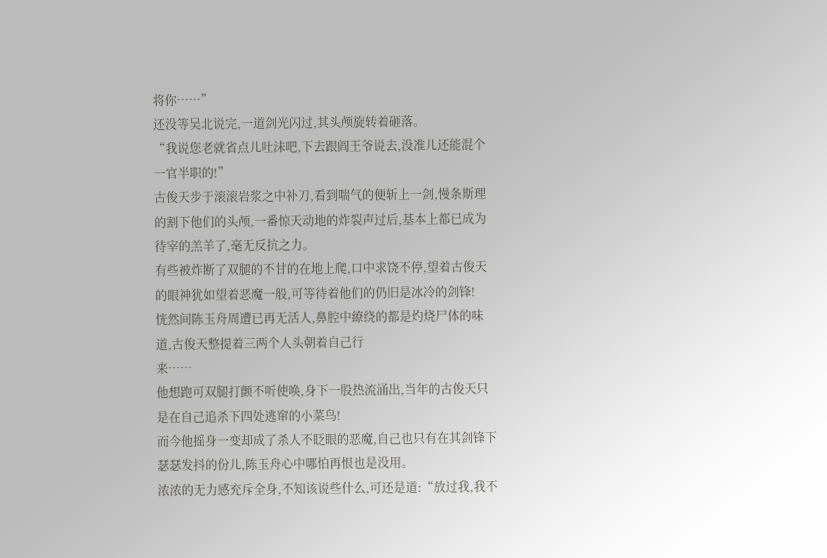将你……”
还没等吴北说完,一道剑光闪过,其头颅旋转着砸落。
“我说您老就省点儿吐沬吧,下去跟阎王爷说去,没准儿还能混个一官半职的!”
古俊天步于滚滚岩浆之中补刀,看到喘气的便斩上一剑,慢条斯理的割下他们的头颅,一番惊天动地的炸裂声过后,基本上都已成为待宰的羔羊了,毫无反抗之力。
有些被炸断了双腿的不甘的在地上爬,口中求饶不停,望着古俊天的眼神犹如望着恶魔一般,可等待着他们的仍旧是冰冷的剑锋!
恍然间陈玉舟周遭已再无活人,鼻腔中繚绕的都是灼烧尸体的味道,古俊天整提着三两个人头朝着自己行
来……
他想跑可双腿打颤不听使唤,身下一股热流涌出,当年的古俊天只是在自己追杀下四处逃窜的小菜鸟!
而今他摇身一变却成了杀人不眨眼的恶魔,自己也只有在其剑锋下瑟瑟发抖的份儿,陈玉舟心中哪怕再恨也是没用。
浓浓的无力感充斥全身,不知该说些什么,可还是道:“放过我,我不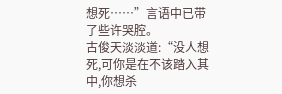想死……”言语中已带了些许哭腔。
古俊天淡淡道:“没人想死,可你是在不该踏入其中,你想杀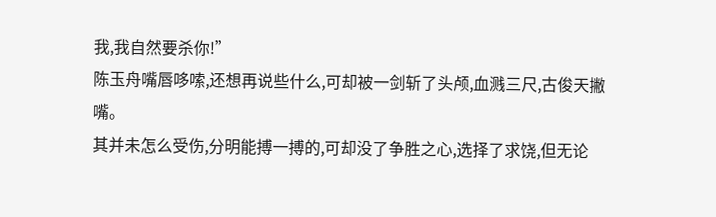我,我自然要杀你!”
陈玉舟嘴唇哆嗦,还想再说些什么,可却被一剑斩了头颅,血溅三尺,古俊天撇嘴。
其并未怎么受伤,分明能搏一搏的,可却没了争胜之心,选择了求饶,但无论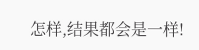怎样,结果都会是一样!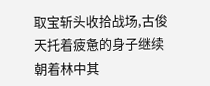取宝斩头收拾战场,古俊天托着疲惫的身子继续朝着林中其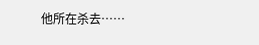他所在杀去……